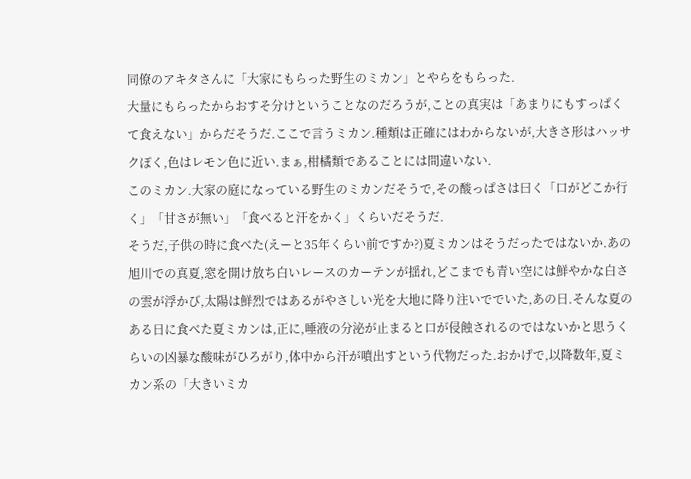同僚のアキタさんに「大家にもらった野生のミカン」とやらをもらった.
大量にもらったからおすそ分けということなのだろうが,ことの真実は「あまりにもすっぱくて食えない」からだそうだ.ここで言うミカン.種類は正確にはわからないが,大きさ形はハッサクぽく,色はレモン色に近い.まぁ,柑橘類であることには間違いない.
このミカン.大家の庭になっている野生のミカンだそうで,その酸っぱさは曰く「口がどこか行く」「甘さが無い」「食べると汗をかく」くらいだそうだ.
そうだ,子供の時に食べた(えーと35年くらい前ですか?)夏ミカンはそうだったではないか.あの旭川での真夏,窓を開け放ち白いレースのカーテンが揺れ,どこまでも青い空には鮮やかな白さの雲が浮かび,太陽は鮮烈ではあるがやさしい光を大地に降り注いででいた,あの日.そんな夏のある日に食べた夏ミカンは,正に,唾液の分泌が止まると口が侵蝕されるのではないかと思うくらいの凶暴な酸味がひろがり,体中から汗が噴出すという代物だった.おかげで,以降数年,夏ミカン系の「大きいミカ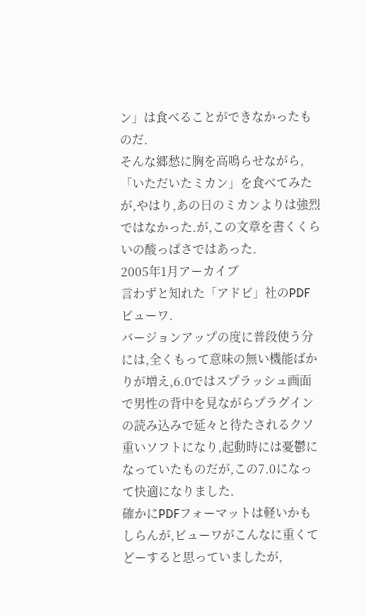ン」は食べることができなかったものだ.
そんな郷愁に胸を高鳴らせながら,「いただいたミカン」を食べてみたが,やはり,あの日のミカンよりは強烈ではなかった.が,この文章を書くくらいの酸っぱさではあった.
2005年1月アーカイブ
言わずと知れた「アドビ」社のPDFビューワ.
バージョンアップの度に普段使う分には,全くもって意味の無い機能ばかりが増え,6.0ではスプラッシュ画面で男性の背中を見ながらプラグインの読み込みで延々と待たされるクソ重いソフトになり,起動時には憂鬱になっていたものだが,この7.0になって快適になりました.
確かにPDFフォーマットは軽いかもしらんが,ビューワがこんなに重くてどーすると思っていましたが,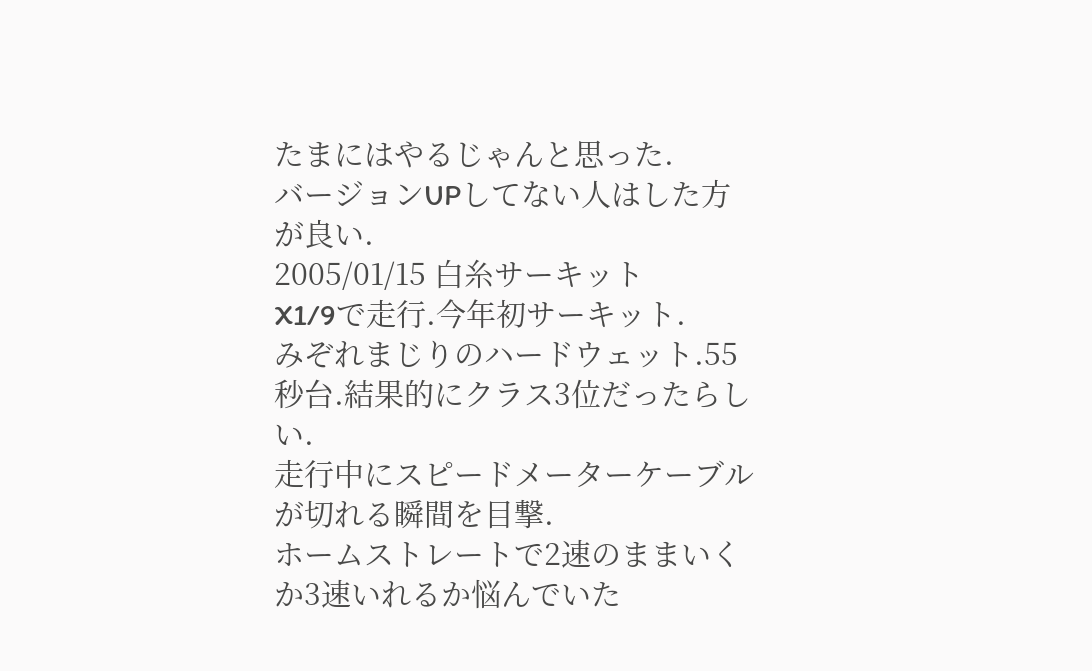たまにはやるじゃんと思った.
バージョンUPしてない人はした方が良い.
2005/01/15 白糸サーキット
X1/9で走行.今年初サーキット.
みぞれまじりのハードウェット.55秒台.結果的にクラス3位だったらしい.
走行中にスピードメーターケーブルが切れる瞬間を目撃.
ホームストレートで2速のままいくか3速いれるか悩んでいた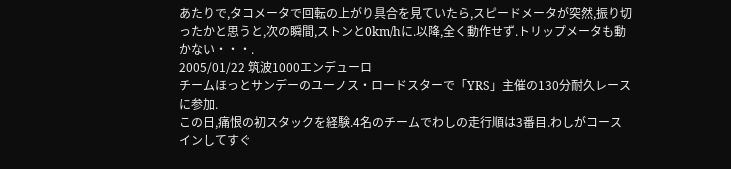あたりで,タコメータで回転の上がり具合を見ていたら,スピードメータが突然,振り切ったかと思うと,次の瞬間,ストンと0km/hに.以降,全く動作せず.トリップメータも動かない・・・.
2005/01/22 筑波1000エンデューロ
チームほっとサンデーのユーノス・ロードスターで「YRS」主催の130分耐久レースに参加.
この日,痛恨の初スタックを経験.4名のチームでわしの走行順は3番目.わしがコースインしてすぐ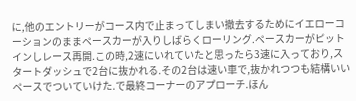に,他のエントリーがコース内で止まってしまい撤去するためにイエローコーションのままペースカーが入りしばらくローリング.ペースカーがピットインしレース再開.この時,2速にいれていたと思ったら3速に入っており,スタートダッシュで2台に抜かれる.その2台は速い車で,抜かれつつも結構いいペースでついていけた.で最終コーナーのアプローチ.ほん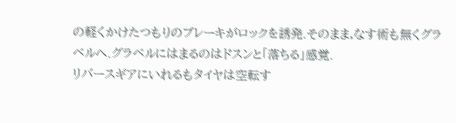の軽くかけたつもりのブレーキがロックを誘発.そのまま,なす術も無くグラベルへ.グラベルにはまるのはドスンと「落ちる」感覚.
リバースギアにいれるもタイヤは空転す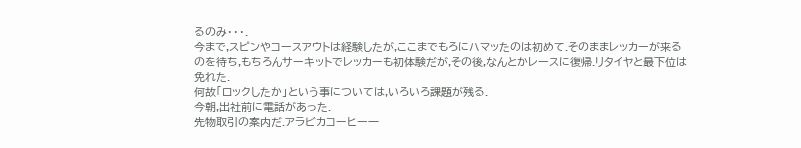るのみ・・・.
今まで,スピンやコースアウトは経験したが,ここまでもろにハマッたのは初めて.そのままレッカーが来るのを待ち,もちろんサーキットでレッカーも初体験だが,その後,なんとかレースに復帰.リタイヤと最下位は免れた.
何故「ロックしたか」という事については,いろいろ課題が残る.
今朝,出社前に電話があった.
先物取引の案内だ.アラビカコーヒー一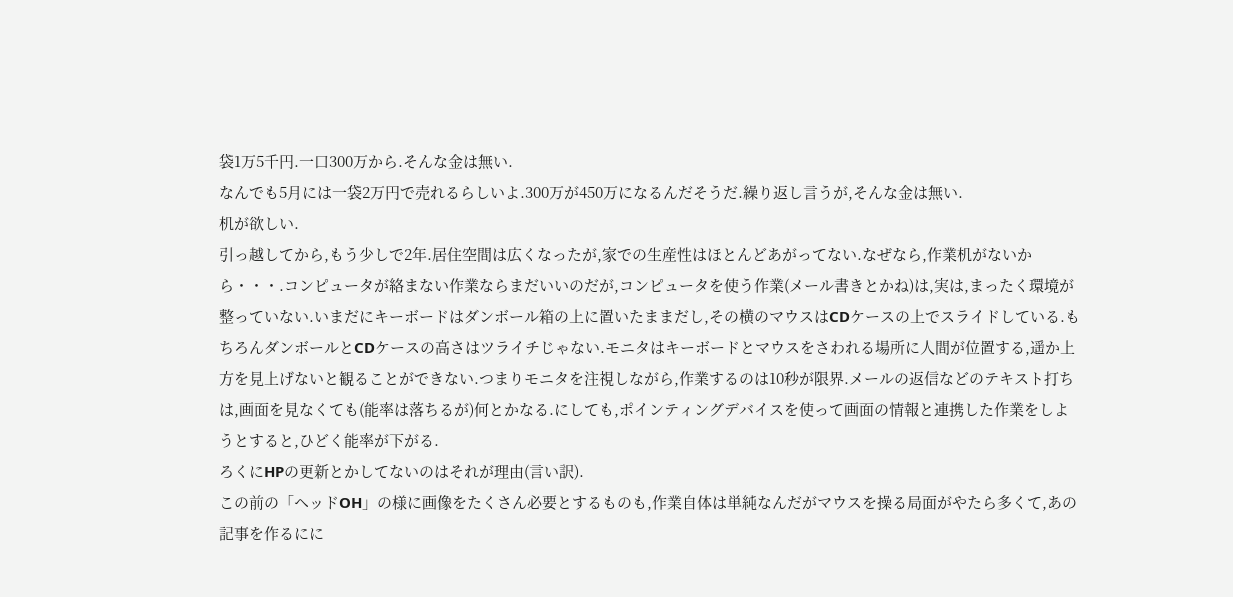袋1万5千円.一口300万から.そんな金は無い.
なんでも5月には一袋2万円で売れるらしいよ.300万が450万になるんだそうだ.繰り返し言うが,そんな金は無い.
机が欲しい.
引っ越してから,もう少しで2年.居住空間は広くなったが,家での生産性はほとんどあがってない.なぜなら,作業机がないから・・・.コンピュータが絡まない作業ならまだいいのだが,コンピュータを使う作業(メール書きとかね)は,実は,まったく環境が整っていない.いまだにキーボードはダンボール箱の上に置いたままだし,その横のマウスはCDケースの上でスライドしている.もちろんダンボールとCDケースの高さはツライチじゃない.モニタはキーボードとマウスをさわれる場所に人間が位置する,遥か上方を見上げないと観ることができない.つまりモニタを注視しながら,作業するのは10秒が限界.メールの返信などのテキスト打ちは,画面を見なくても(能率は落ちるが)何とかなる.にしても,ポインティングデバイスを使って画面の情報と連携した作業をしようとすると,ひどく能率が下がる.
ろくにHPの更新とかしてないのはそれが理由(言い訳).
この前の「ヘッドOH」の様に画像をたくさん必要とするものも,作業自体は単純なんだがマウスを操る局面がやたら多くて,あの記事を作るにに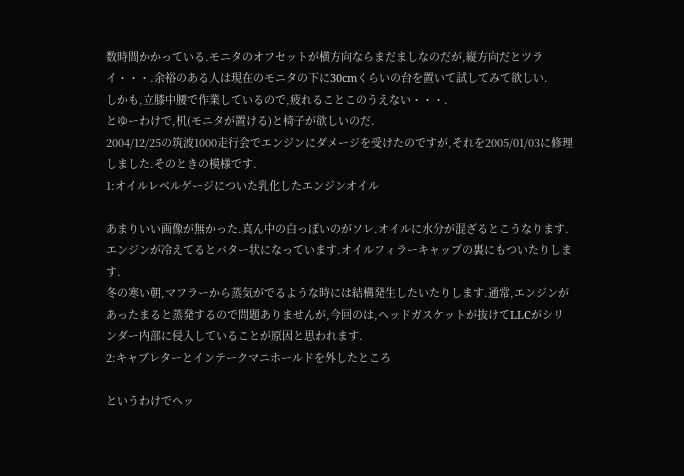数時間かかっている.モニタのオフセットが横方向ならまだましなのだが,縦方向だとツライ・・・.余裕のある人は現在のモニタの下に30cmくらいの台を置いて試してみて欲しい.
しかも,立膝中腰で作業しているので,疲れることこのうえない・・・.
とゆーわけで,机(モニタが置ける)と椅子が欲しいのだ.
2004/12/25の筑波1000走行会でエンジンにダメージを受けたのですが,それを2005/01/03に修理しました.そのときの模様です.
1:オイルレベルゲージについた乳化したエンジンオイル

あまりいい画像が無かった.真ん中の白っぽいのがソレ.オイルに水分が混ざるとこうなります.エンジンが冷えてるとバター状になっています.オイルフィラーキャップの裏にもついたりします.
冬の寒い朝,マフラーから蒸気がでるような時には結構発生したいたりします.通常,エンジンがあったまると蒸発するので問題ありませんが,今回のは,ヘッドガスケットが抜けてLLCがシリンダー内部に侵入していることが原因と思われます.
2:キャブレターとインテークマニホールドを外したところ

というわけでヘッ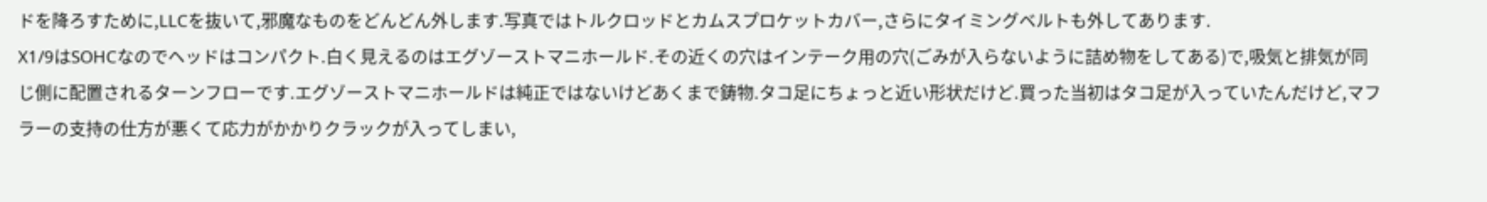ドを降ろすために,LLCを抜いて,邪魔なものをどんどん外します.写真ではトルクロッドとカムスプロケットカバー,さらにタイミングベルトも外してあります.
X1/9はSOHCなのでヘッドはコンパクト.白く見えるのはエグゾーストマニホールド.その近くの穴はインテーク用の穴(ごみが入らないように詰め物をしてある)で,吸気と排気が同じ側に配置されるターンフローです.エグゾーストマニホールドは純正ではないけどあくまで鋳物.タコ足にちょっと近い形状だけど.買った当初はタコ足が入っていたんだけど,マフラーの支持の仕方が悪くて応力がかかりクラックが入ってしまい,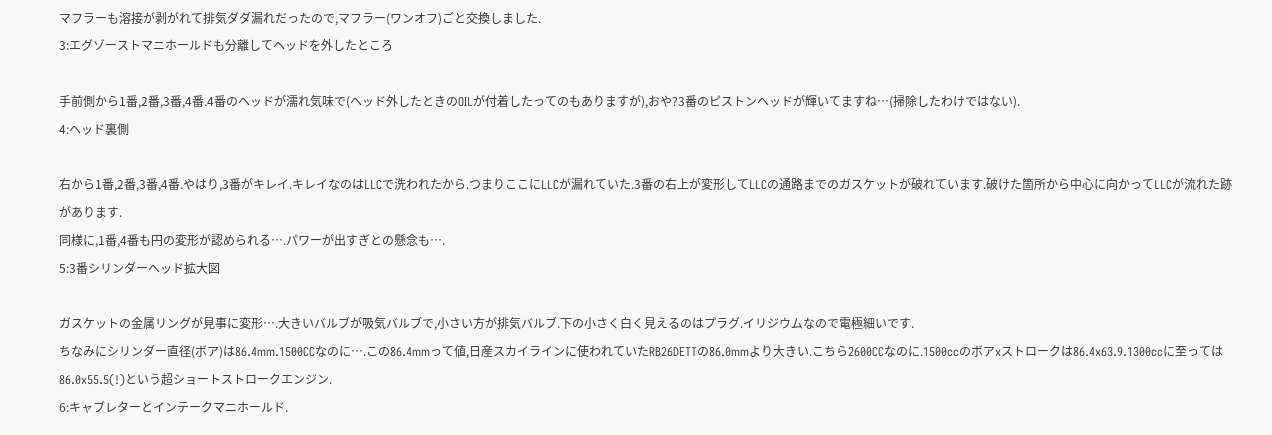マフラーも溶接が剥がれて排気ダダ漏れだったので,マフラー(ワンオフ)ごと交換しました.
3:エグゾーストマニホールドも分離してヘッドを外したところ

手前側から1番,2番,3番,4番.4番のヘッドが濡れ気味で(ヘッド外したときのOILが付着したってのもありますが),おや?3番のピストンヘッドが輝いてますね…(掃除したわけではない).
4:ヘッド裏側

右から1番,2番,3番,4番.やはり,3番がキレイ.キレイなのはLLCで洗われたから.つまりここにLLCが漏れていた.3番の右上が変形してLLCの通路までのガスケットが破れています.破けた箇所から中心に向かってLLCが流れた跡があります.
同様に,1番,4番も円の変形が認められる….パワーが出すぎとの懸念も….
5:3番シリンダーヘッド拡大図

ガスケットの金属リングが見事に変形….大きいバルブが吸気バルブで,小さい方が排気バルブ.下の小さく白く見えるのはプラグ.イリジウムなので電極細いです.
ちなみにシリンダー直径(ボア)は86.4mm.1500CCなのに….この86.4mmって値,日産スカイラインに使われていたRB26DETTの86.0mmより大きい.こちら2600CCなのに.1500ccのボアxストロークは86.4x63.9.1300ccに至っては86.0x55.5(!)という超ショートストロークエンジン.
6:キャブレターとインテークマニホールド.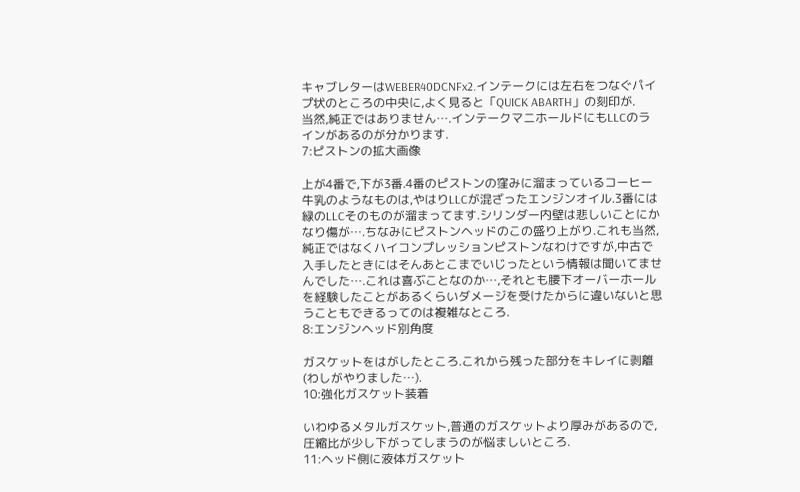キャブレターはWEBER40DCNFx2.インテークには左右をつなぐパイプ状のところの中央に,よく見ると「QUICK ABARTH」の刻印が.
当然,純正ではありません….インテークマニホールドにもLLCのラインがあるのが分かります.
7:ピストンの拡大画像

上が4番で,下が3番.4番のピストンの窪みに溜まっているコーヒー牛乳のようなものは,やはりLLCが混ざったエンジンオイル.3番には緑のLLCそのものが溜まってます.シリンダー内壁は悲しいことにかなり傷が….ちなみにピストンヘッドのこの盛り上がり.これも当然,純正ではなくハイコンプレッションピストンなわけですが,中古で入手したときにはそんあとこまでいじったという情報は聞いてませんでした….これは喜ぶことなのか…,それとも腰下オーバーホールを経験したことがあるくらいダメージを受けたからに違いないと思うこともできるってのは複雑なところ.
8:エンジンヘッド別角度

ガスケットをはがしたところ.これから残った部分をキレイに剥離(わしがやりました…).
10:強化ガスケット装着

いわゆるメタルガスケット,普通のガスケットより厚みがあるので,圧縮比が少し下がってしまうのが悩ましいところ.
11:ヘッド側に液体ガスケット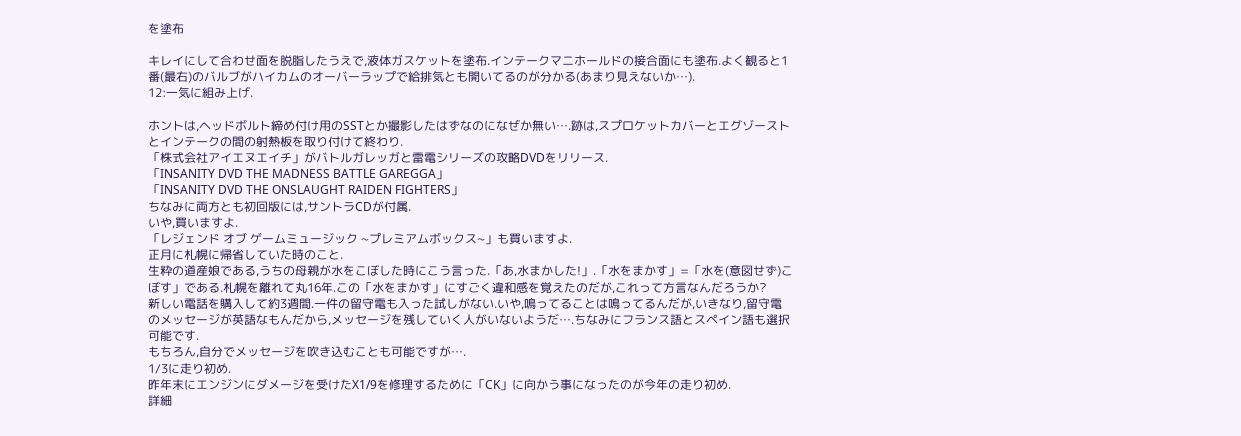を塗布

キレイにして合わせ面を脱脂したうえで,液体ガスケットを塗布.インテークマニホールドの接合面にも塗布.よく観ると1番(最右)のバルブがハイカムのオーバーラップで給排気とも開いてるのが分かる(あまり見えないか…).
12:一気に組み上げ.

ホントは,ヘッドボルト締め付け用のSSTとか撮影したはずなのになぜか無い….跡は,スプロケットカバーとエグゾーストとインテークの間の射熱板を取り付けて終わり.
「株式会社アイエヌエイチ」がバトルガレッガと雷電シリーズの攻略DVDをリリース.
「INSANITY DVD THE MADNESS BATTLE GAREGGA」
「INSANITY DVD THE ONSLAUGHT RAIDEN FIGHTERS」
ちなみに両方とも初回版には,サントラCDが付属.
いや,買いますよ.
「レジェンド オブ ゲームミュージック ~プレミアムボックス~」も買いますよ.
正月に札幌に帰省していた時のこと.
生粋の道産娘である,うちの母親が水をこぼした時にこう言った.「あ,水まかした!」.「水をまかす」=「水を(意図せず)こぼす」である.札幌を離れて丸16年.この「水をまかす」にすごく違和感を覚えたのだが,これって方言なんだろうか?
新しい電話を購入して約3週間.一件の留守電も入った試しがない.いや,鳴ってることは鳴ってるんだが,いきなり,留守電のメッセージが英語なもんだから,メッセージを残していく人がいないようだ….ちなみにフランス語とスペイン語も選択可能です.
もちろん,自分でメッセージを吹き込むことも可能ですが….
1/3に走り初め.
昨年末にエンジンにダメージを受けたX1/9を修理するために「CK」に向かう事になったのが今年の走り初め.
詳細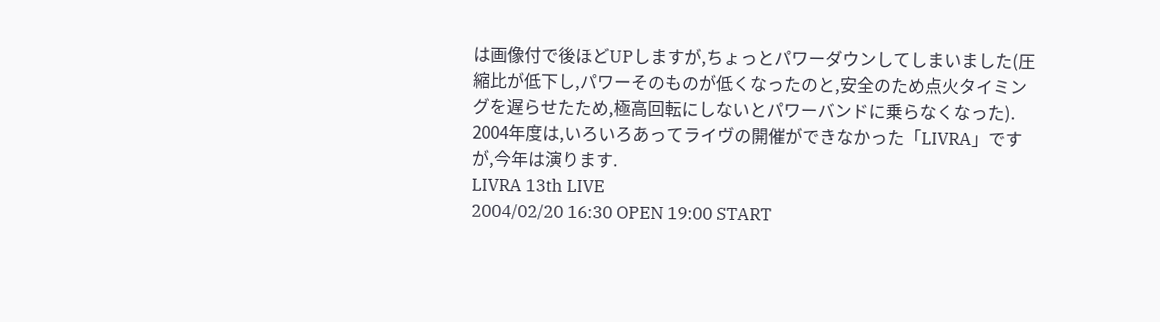は画像付で後ほどUPしますが,ちょっとパワーダウンしてしまいました(圧縮比が低下し,パワーそのものが低くなったのと,安全のため点火タイミングを遅らせたため,極高回転にしないとパワーバンドに乗らなくなった).
2004年度は,いろいろあってライヴの開催ができなかった「LIVRA」ですが,今年は演ります.
LIVRA 13th LIVE
2004/02/20 16:30 OPEN 19:00 START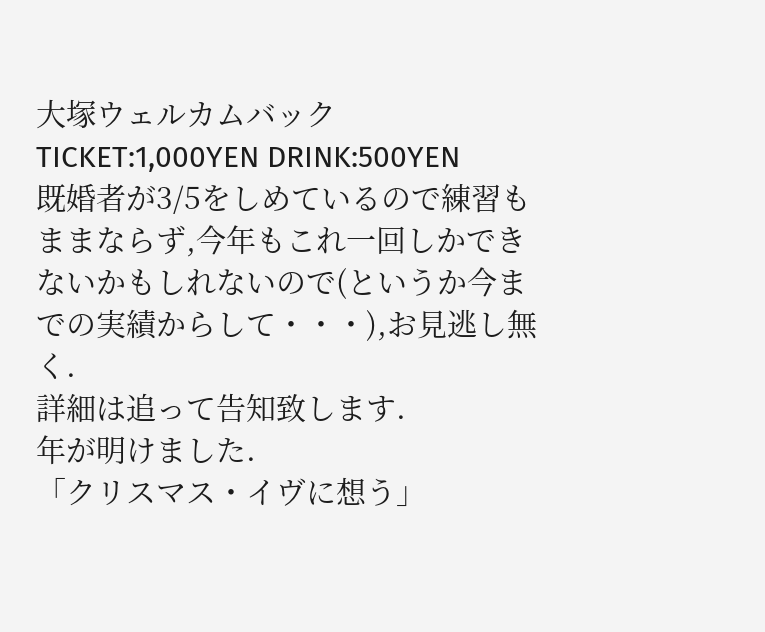大塚ウェルカムバック
TICKET:1,000YEN DRINK:500YEN
既婚者が3/5をしめているので練習もままならず,今年もこれ一回しかできないかもしれないので(というか今までの実績からして・・・),お見逃し無く.
詳細は追って告知致します.
年が明けました.
「クリスマス・イヴに想う」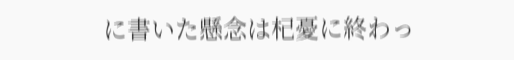に書いた懸念は杞憂に終わっ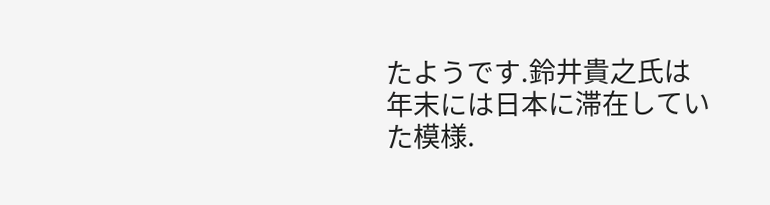たようです.鈴井貴之氏は年末には日本に滞在していた模様.